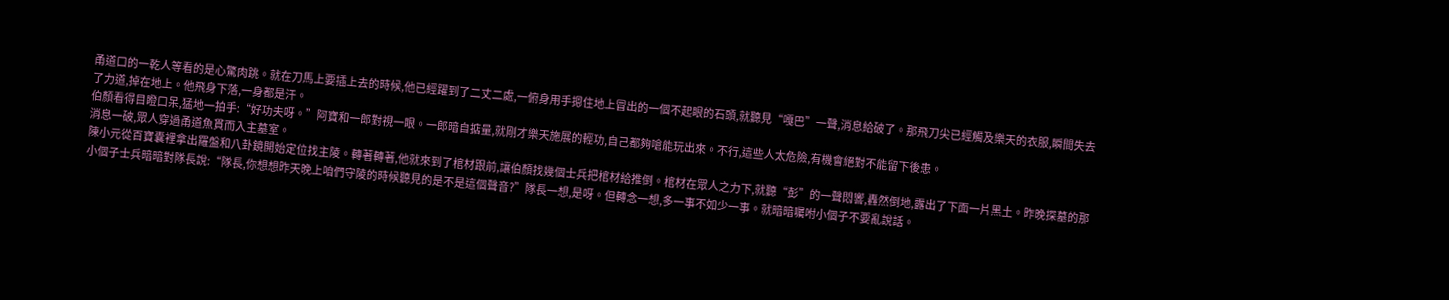甬道口的一乾人等看的是心驚肉跳。就在刀馬上要插上去的時候,他已經躍到了二丈二處,一俯身用手摁住地上冒出的一個不起眼的石頭,就聽見“嘎巴”一聲,消息給破了。那飛刀尖已經觸及樂天的衣服,瞬間失去了力道,掉在地上。他飛身下落,一身都是汗。
伯顏看得目瞪口呆,猛地一拍手:“好功夫呀。”阿寶和一郎對視一眼。一郎暗自掂量,就剛才樂天施展的輕功,自己都夠嗆能玩出來。不行,這些人太危險,有機會絕對不能留下後患。
消息一破,眾人穿過甬道魚貫而入主墓室。
陳小元從百寶囊裡拿出羅盤和八卦鏡開始定位找主陵。轉著轉著,他就來到了棺材跟前,讓伯顏找幾個士兵把棺材給推倒。棺材在眾人之力下,就聽“彭”的一聲悶響,轟然倒地,露出了下面一片黑土。昨晚探墓的那小個子士兵暗暗對隊長說:“隊長,你想想昨天晚上咱們守陵的時候聽見的是不是這個聲音?”隊長一想,是呀。但轉念一想,多一事不如少一事。就暗暗囑咐小個子不要亂說話。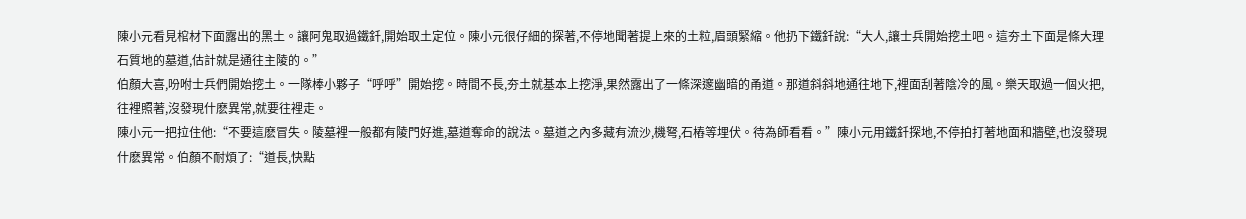陳小元看見棺材下面露出的黑土。讓阿鬼取過鐵釺,開始取土定位。陳小元很仔細的探著,不停地聞著提上來的土粒,眉頭緊縮。他扔下鐵釺說:“大人,讓士兵開始挖土吧。這夯土下面是條大理石質地的墓道,估計就是通往主陵的。”
伯顏大喜,吩咐士兵們開始挖土。一隊棒小夥子“呼呼”開始挖。時間不長,夯土就基本上挖淨,果然露出了一條深邃幽暗的甬道。那道斜斜地通往地下,裡面刮著陰冷的風。樂天取過一個火把,往裡照著,沒發現什麽異常,就要往裡走。
陳小元一把拉住他:“不要這麽冒失。陵墓裡一般都有陵門好進,墓道奪命的說法。墓道之內多藏有流沙,機弩,石樁等埋伏。待為師看看。”陳小元用鐵釺探地,不停拍打著地面和牆壁,也沒發現什麽異常。伯顏不耐煩了:“道長,快點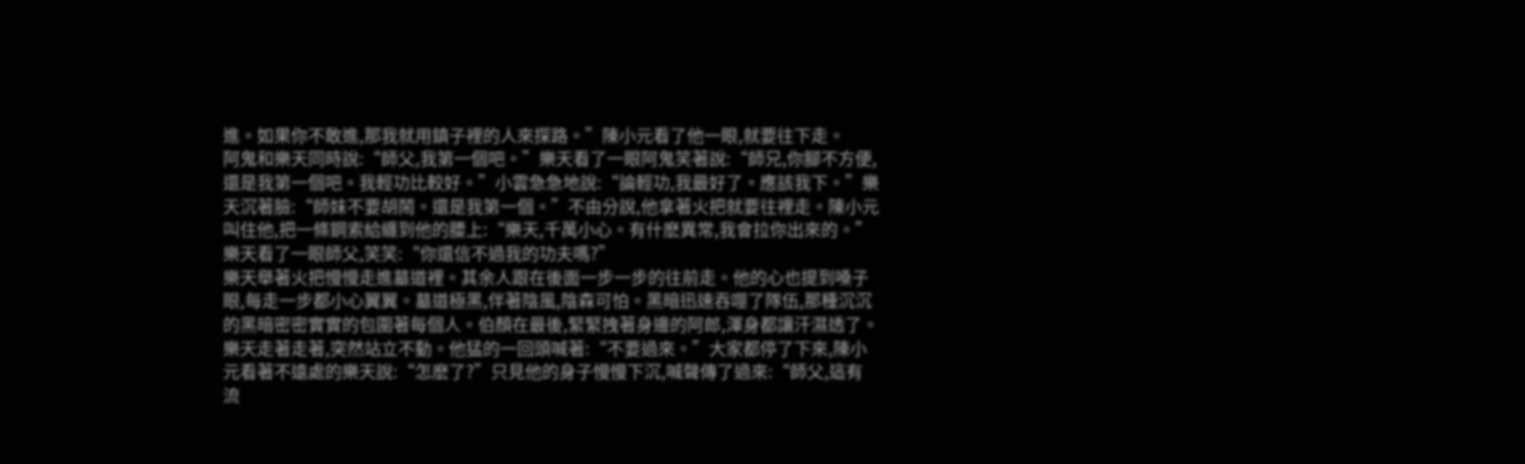進。如果你不敢進,那我就用鎮子裡的人來探路。”陳小元看了他一眼,就要往下走。
阿鬼和樂天同時說:“師父,我第一個吧。”樂天看了一眼阿鬼笑著說:“師兄,你腳不方便,還是我第一個吧。我輕功比較好。”小雲急急地說:“論輕功,我最好了。應該我下。”樂天沉著臉:“師妹不要胡鬧。還是我第一個。”不由分說,他拿著火把就要往裡走。陳小元叫住他,把一條鋼索給纏到他的腰上:“樂天,千萬小心。有什麽異常,我會拉你出來的。”樂天看了一眼師父,笑笑:“你還信不過我的功夫嗎?”
樂天舉著火把慢慢走進墓道裡。其余人跟在後面一步一步的往前走。他的心也提到嗓子眼,每走一步都小心翼翼。墓道極黑,伴著陰風,陰森可怕。黑暗迅速吞噬了隊伍,那種沉沉的黑暗密密實實的包圍著每個人。伯顏在最後,緊緊拽著身邊的阿郎,渾身都讓汗濕透了。
樂天走著走著,突然站立不動。他猛的一回頭喊著:“不要過來。”大家都停了下來,陳小元看著不遠處的樂天說:“怎麽了?”只見他的身子慢慢下沉,喊聲傳了過來:“師父,這有流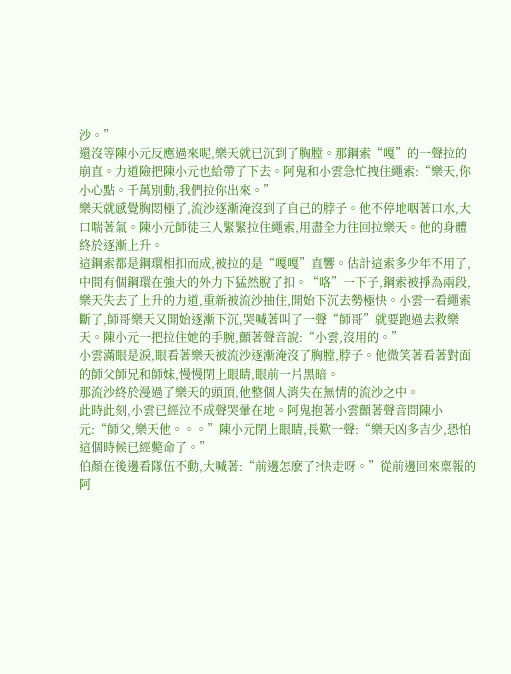沙。”
還沒等陳小元反應過來呢,樂天就已沉到了胸膛。那鋼索“嘎”的一聲拉的崩直。力道險把陳小元也給帶了下去。阿鬼和小雲急忙拽住繩索:“樂天,你小心點。千萬別動,我們拉你出來。”
樂天就感覺胸悶極了,流沙逐漸淹沒到了自己的脖子。他不停地咽著口水,大口喘著氣。陳小元師徒三人緊緊拉住繩索,用盡全力往回拉樂天。他的身體終於逐漸上升。
這鋼索都是鋼環相扣而成,被拉的是“嘎嘎”直響。估計這索多少年不用了,中間有個鋼環在強大的外力下猛然脫了扣。“咯”一下子,鋼索被掙為兩段,樂天失去了上升的力道,重新被流沙抽住,開始下沉去勢極快。小雲一看繩索斷了,師哥樂天又開始逐漸下沉,哭喊著叫了一聲“師哥”就要跑過去救樂天。陳小元一把拉住她的手腕,顫著聲音說:“小雲,沒用的。”
小雲滿眼是淚,眼看著樂天被流沙逐漸淹沒了胸膛,脖子。他微笑著看著對面的師父師兄和師妹,慢慢閉上眼睛,眼前一片黑暗。
那流沙終於漫過了樂天的頭頂,他整個人消失在無情的流沙之中。
此時此刻,小雲已經泣不成聲哭暈在地。阿鬼抱著小雲顫著聲音問陳小元:“師父,樂天他。。。”陳小元閉上眼睛,長歎一聲:“樂天凶多吉少,恐怕這個時候已經斃命了。”
伯顏在後邊看隊伍不動,大喊著:“前邊怎麽了?快走呀。”從前邊回來稟報的阿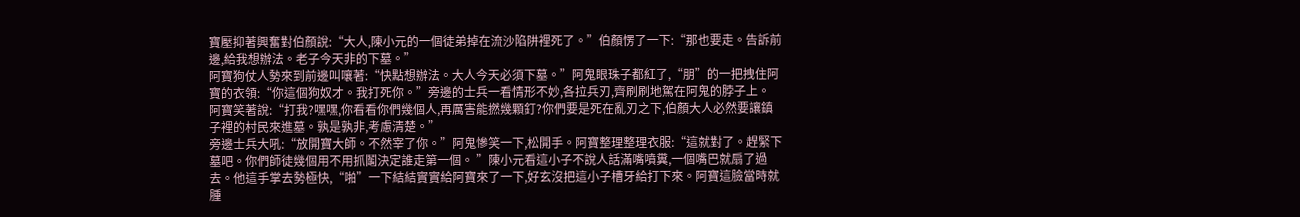寶壓抑著興奮對伯顏說:“大人,陳小元的一個徒弟掉在流沙陷阱裡死了。”伯顏愣了一下:“那也要走。告訴前邊,給我想辦法。老子今天非的下墓。”
阿寶狗仗人勢來到前邊叫嚷著:“快點想辦法。大人今天必須下墓。”阿鬼眼珠子都紅了,“朋”的一把拽住阿寶的衣領:“你這個狗奴才。我打死你。”旁邊的士兵一看情形不妙,各拉兵刃,齊刷刷地駕在阿鬼的脖子上。
阿寶笑著說:“打我?嘿嘿,你看看你們幾個人,再厲害能撚幾顆釘?你們要是死在亂刃之下,伯顏大人必然要讓鎮子裡的村民來進墓。孰是孰非,考慮清楚。”
旁邊士兵大吼:“放開寶大師。不然宰了你。”阿鬼慘笑一下,松開手。阿寶整理整理衣服:“這就對了。趕緊下墓吧。你們師徒幾個用不用抓鬮決定誰走第一個。 ”陳小元看這小子不說人話滿嘴噴糞,一個嘴巴就扇了過去。他這手掌去勢極快,“啪”一下結結實實給阿寶來了一下,好玄沒把這小子槽牙給打下來。阿寶這臉當時就腫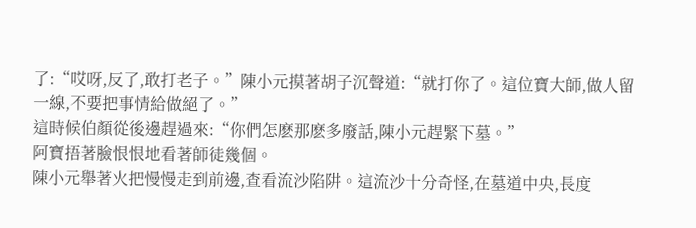了:“哎呀,反了,敢打老子。”陳小元摸著胡子沉聲道:“就打你了。這位寶大師,做人留一線,不要把事情給做絕了。”
這時候伯顏從後邊趕過來:“你們怎麽那麽多廢話,陳小元趕緊下墓。”
阿寶捂著臉恨恨地看著師徒幾個。
陳小元舉著火把慢慢走到前邊,查看流沙陷阱。這流沙十分奇怪,在墓道中央,長度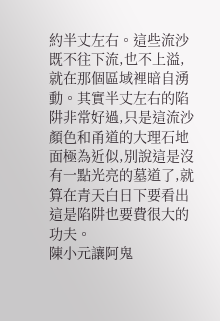約半丈左右。這些流沙既不往下流,也不上溢,就在那個區域裡暗自湧動。其實半丈左右的陷阱非常好過,只是這流沙顏色和甬道的大理石地面極為近似,別說這是沒有一點光亮的墓道了,就算在青天白日下要看出這是陷阱也要費很大的功夫。
陳小元讓阿鬼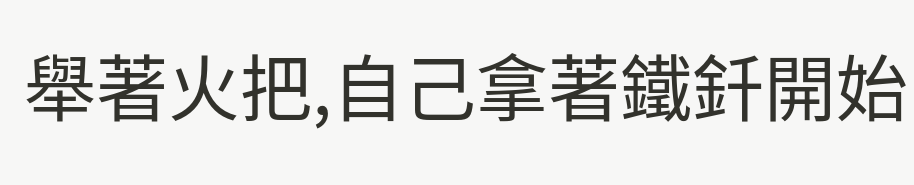舉著火把,自己拿著鐵釺開始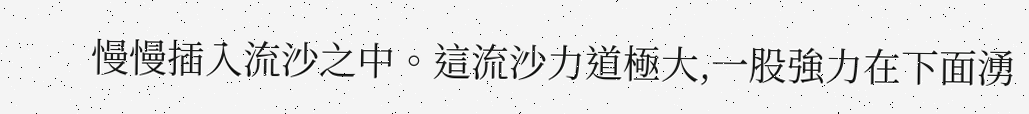慢慢插入流沙之中。這流沙力道極大,一股強力在下面湧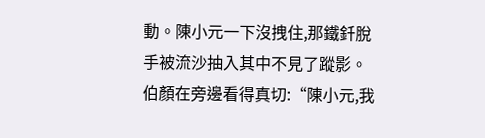動。陳小元一下沒拽住,那鐵釺脫手被流沙抽入其中不見了蹤影。
伯顏在旁邊看得真切:“陳小元,我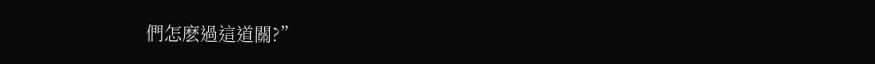們怎麽過這道關?”